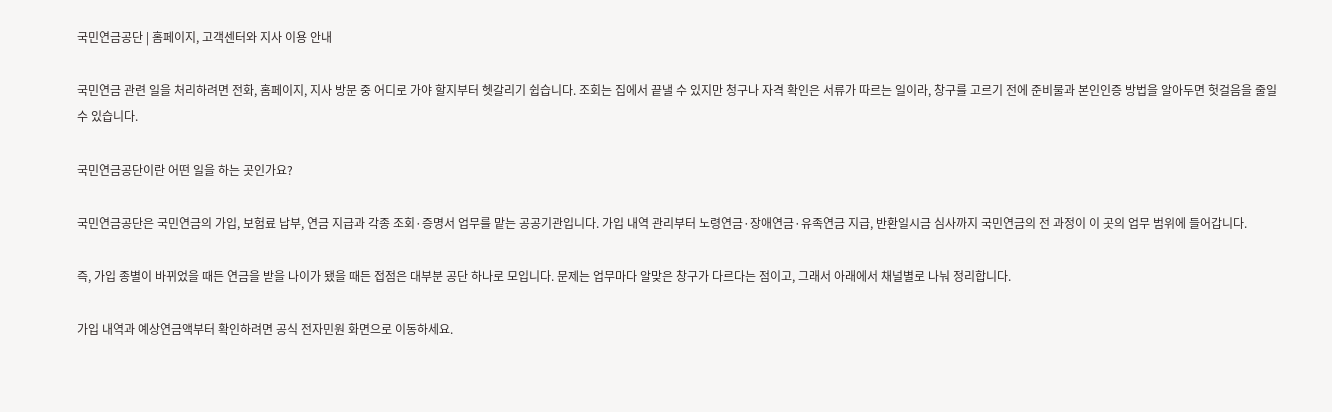국민연금공단 | 홈페이지, 고객센터와 지사 이용 안내

국민연금 관련 일을 처리하려면 전화, 홈페이지, 지사 방문 중 어디로 가야 할지부터 헷갈리기 쉽습니다. 조회는 집에서 끝낼 수 있지만 청구나 자격 확인은 서류가 따르는 일이라, 창구를 고르기 전에 준비물과 본인인증 방법을 알아두면 헛걸음을 줄일 수 있습니다.

국민연금공단이란 어떤 일을 하는 곳인가요?

국민연금공단은 국민연금의 가입, 보험료 납부, 연금 지급과 각종 조회·증명서 업무를 맡는 공공기관입니다. 가입 내역 관리부터 노령연금·장애연금·유족연금 지급, 반환일시금 심사까지 국민연금의 전 과정이 이 곳의 업무 범위에 들어갑니다.

즉, 가입 종별이 바뀌었을 때든 연금을 받을 나이가 됐을 때든 접점은 대부분 공단 하나로 모입니다. 문제는 업무마다 알맞은 창구가 다르다는 점이고, 그래서 아래에서 채널별로 나눠 정리합니다.

가입 내역과 예상연금액부터 확인하려면 공식 전자민원 화면으로 이동하세요.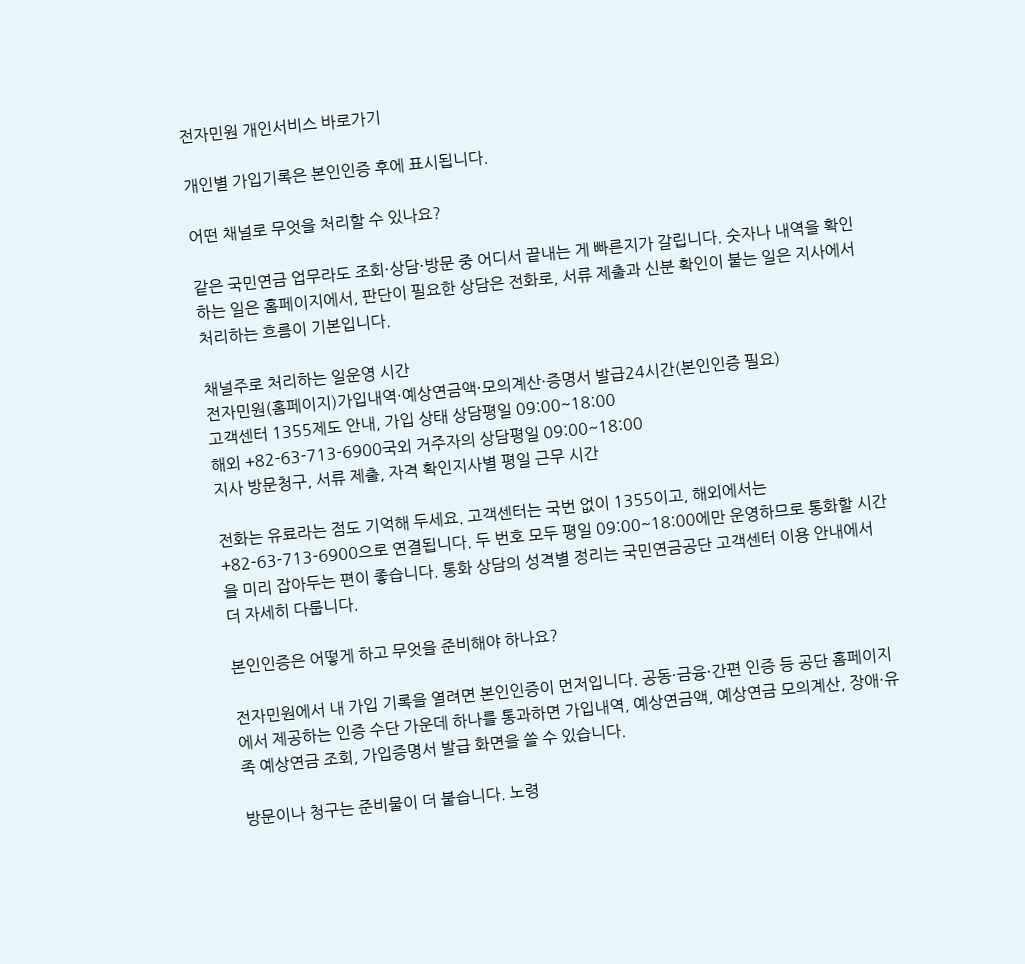전자민원 개인서비스 바로가기

개인별 가입기록은 본인인증 후에 표시됩니다.

어떤 채널로 무엇을 처리할 수 있나요?

같은 국민연금 업무라도 조회·상담·방문 중 어디서 끝내는 게 빠른지가 갈립니다. 숫자나 내역을 확인하는 일은 홈페이지에서, 판단이 필요한 상담은 전화로, 서류 제출과 신분 확인이 붙는 일은 지사에서 처리하는 흐름이 기본입니다.

채널주로 처리하는 일운영 시간
전자민원(홈페이지)가입내역·예상연금액·모의계산·증명서 발급24시간(본인인증 필요)
고객센터 1355제도 안내, 가입 상태 상담평일 09:00~18:00
해외 +82-63-713-6900국외 거주자의 상담평일 09:00~18:00
지사 방문청구, 서류 제출, 자격 확인지사별 평일 근무 시간

전화는 유료라는 점도 기억해 두세요. 고객센터는 국번 없이 1355이고, 해외에서는 +82-63-713-6900으로 연결됩니다. 두 번호 모두 평일 09:00~18:00에만 운영하므로 통화할 시간을 미리 잡아두는 편이 좋습니다. 통화 상담의 성격별 정리는 국민연금공단 고객센터 이용 안내에서 더 자세히 다룹니다.

본인인증은 어떻게 하고 무엇을 준비해야 하나요?

전자민원에서 내 가입 기록을 열려면 본인인증이 먼저입니다. 공동·금융·간편 인증 등 공단 홈페이지에서 제공하는 인증 수단 가운데 하나를 통과하면 가입내역, 예상연금액, 예상연금 모의계산, 장애·유족 예상연금 조회, 가입증명서 발급 화면을 쓸 수 있습니다.

방문이나 청구는 준비물이 더 붙습니다. 노령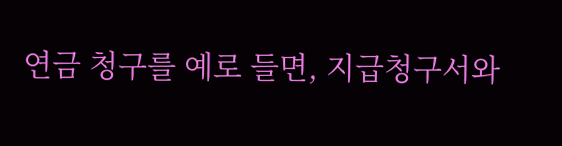연금 청구를 예로 들면, 지급청구서와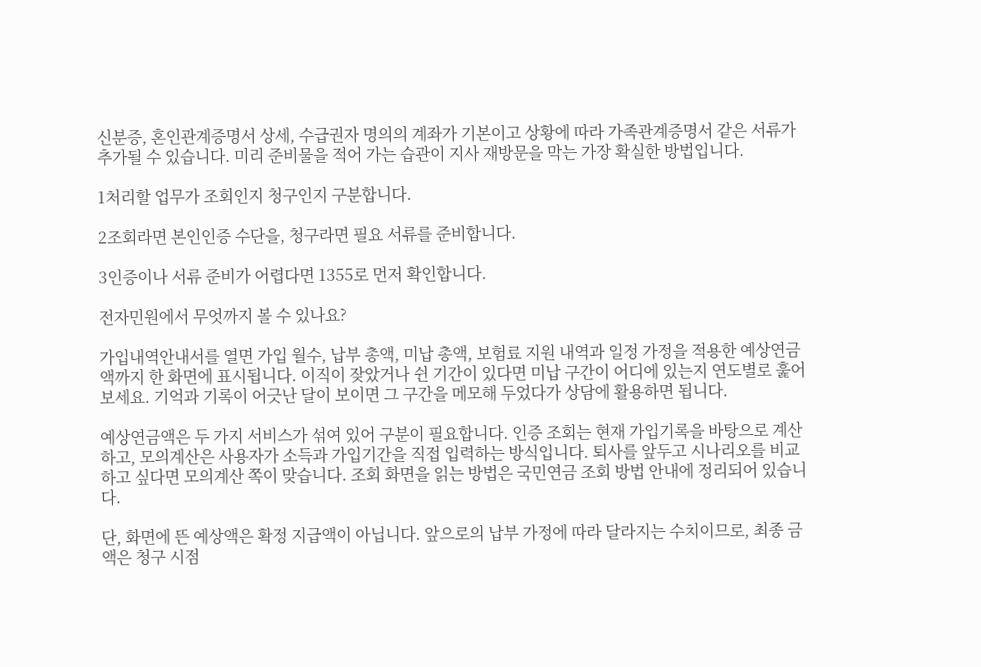신분증, 혼인관계증명서 상세, 수급권자 명의의 계좌가 기본이고 상황에 따라 가족관계증명서 같은 서류가 추가될 수 있습니다. 미리 준비물을 적어 가는 습관이 지사 재방문을 막는 가장 확실한 방법입니다.

1처리할 업무가 조회인지 청구인지 구분합니다.

2조회라면 본인인증 수단을, 청구라면 필요 서류를 준비합니다.

3인증이나 서류 준비가 어렵다면 1355로 먼저 확인합니다.

전자민원에서 무엇까지 볼 수 있나요?

가입내역안내서를 열면 가입 월수, 납부 총액, 미납 총액, 보험료 지원 내역과 일정 가정을 적용한 예상연금액까지 한 화면에 표시됩니다. 이직이 잦았거나 쉰 기간이 있다면 미납 구간이 어디에 있는지 연도별로 훑어보세요. 기억과 기록이 어긋난 달이 보이면 그 구간을 메모해 두었다가 상담에 활용하면 됩니다.

예상연금액은 두 가지 서비스가 섞여 있어 구분이 필요합니다. 인증 조회는 현재 가입기록을 바탕으로 계산하고, 모의계산은 사용자가 소득과 가입기간을 직접 입력하는 방식입니다. 퇴사를 앞두고 시나리오를 비교하고 싶다면 모의계산 쪽이 맞습니다. 조회 화면을 읽는 방법은 국민연금 조회 방법 안내에 정리되어 있습니다.

단, 화면에 뜬 예상액은 확정 지급액이 아닙니다. 앞으로의 납부 가정에 따라 달라지는 수치이므로, 최종 금액은 청구 시점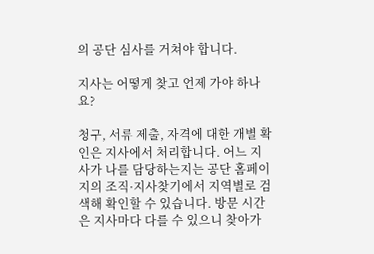의 공단 심사를 거쳐야 합니다.

지사는 어떻게 찾고 언제 가야 하나요?

청구, 서류 제출, 자격에 대한 개별 확인은 지사에서 처리합니다. 어느 지사가 나를 담당하는지는 공단 홈페이지의 조직·지사찾기에서 지역별로 검색해 확인할 수 있습니다. 방문 시간은 지사마다 다를 수 있으니 찾아가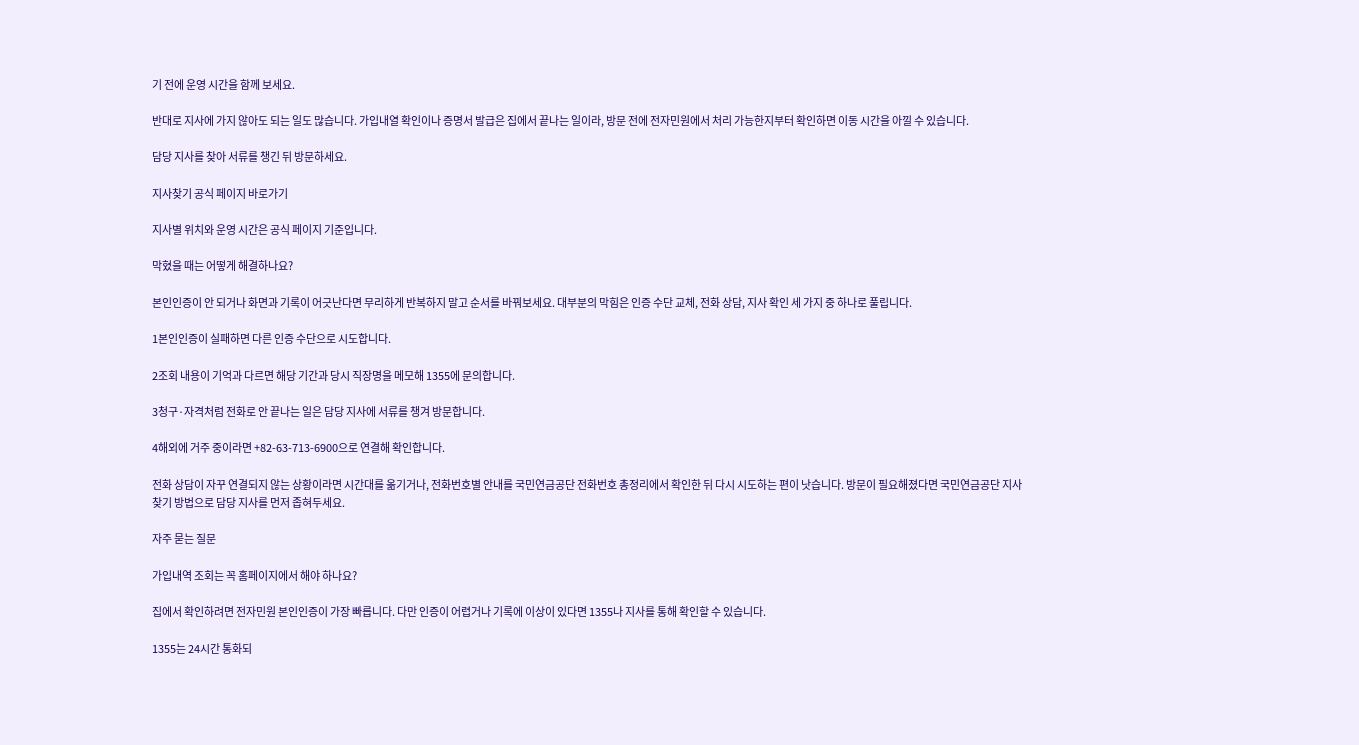기 전에 운영 시간을 함께 보세요.

반대로 지사에 가지 않아도 되는 일도 많습니다. 가입내열 확인이나 증명서 발급은 집에서 끝나는 일이라, 방문 전에 전자민원에서 처리 가능한지부터 확인하면 이동 시간을 아낄 수 있습니다.

담당 지사를 찾아 서류를 챙긴 뒤 방문하세요.

지사찾기 공식 페이지 바로가기

지사별 위치와 운영 시간은 공식 페이지 기준입니다.

막혔을 때는 어떻게 해결하나요?

본인인증이 안 되거나 화면과 기록이 어긋난다면 무리하게 반복하지 말고 순서를 바꿔보세요. 대부분의 막힘은 인증 수단 교체, 전화 상담, 지사 확인 세 가지 중 하나로 풀립니다.

1본인인증이 실패하면 다른 인증 수단으로 시도합니다.

2조회 내용이 기억과 다르면 해당 기간과 당시 직장명을 메모해 1355에 문의합니다.

3청구·자격처럼 전화로 안 끝나는 일은 담당 지사에 서류를 챙겨 방문합니다.

4해외에 거주 중이라면 +82-63-713-6900으로 연결해 확인합니다.

전화 상담이 자꾸 연결되지 않는 상황이라면 시간대를 옮기거나, 전화번호별 안내를 국민연금공단 전화번호 총정리에서 확인한 뒤 다시 시도하는 편이 낫습니다. 방문이 필요해졌다면 국민연금공단 지사 찾기 방법으로 담당 지사를 먼저 좁혀두세요.

자주 묻는 질문

가입내역 조회는 꼭 홈페이지에서 해야 하나요?

집에서 확인하려면 전자민원 본인인증이 가장 빠릅니다. 다만 인증이 어렵거나 기록에 이상이 있다면 1355나 지사를 통해 확인할 수 있습니다.

1355는 24시간 통화되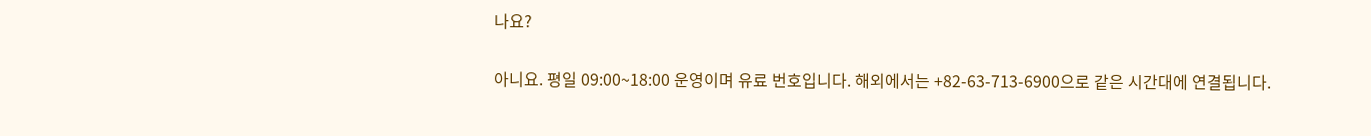나요?

아니요. 평일 09:00~18:00 운영이며 유료 번호입니다. 해외에서는 +82-63-713-6900으로 같은 시간대에 연결됩니다.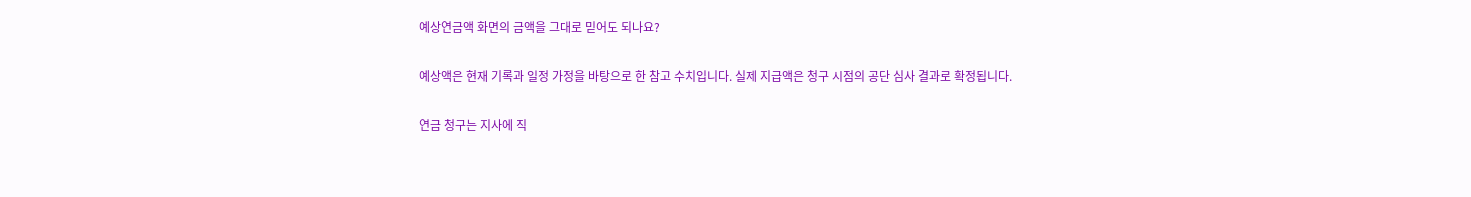예상연금액 화면의 금액을 그대로 믿어도 되나요?

예상액은 현재 기록과 일정 가정을 바탕으로 한 참고 수치입니다. 실제 지급액은 청구 시점의 공단 심사 결과로 확정됩니다.

연금 청구는 지사에 직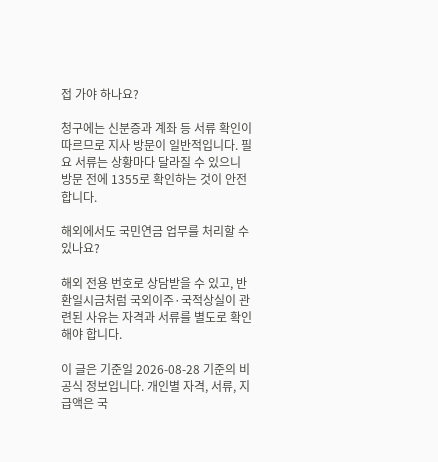접 가야 하나요?

청구에는 신분증과 계좌 등 서류 확인이 따르므로 지사 방문이 일반적입니다. 필요 서류는 상황마다 달라질 수 있으니 방문 전에 1355로 확인하는 것이 안전합니다.

해외에서도 국민연금 업무를 처리할 수 있나요?

해외 전용 번호로 상담받을 수 있고, 반환일시금처럼 국외이주·국적상실이 관련된 사유는 자격과 서류를 별도로 확인해야 합니다.

이 글은 기준일 2026-08-28 기준의 비공식 정보입니다. 개인별 자격, 서류, 지급액은 국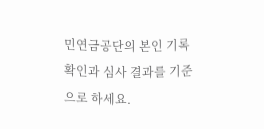민연금공단의 본인 기록 확인과 심사 결과를 기준으로 하세요.